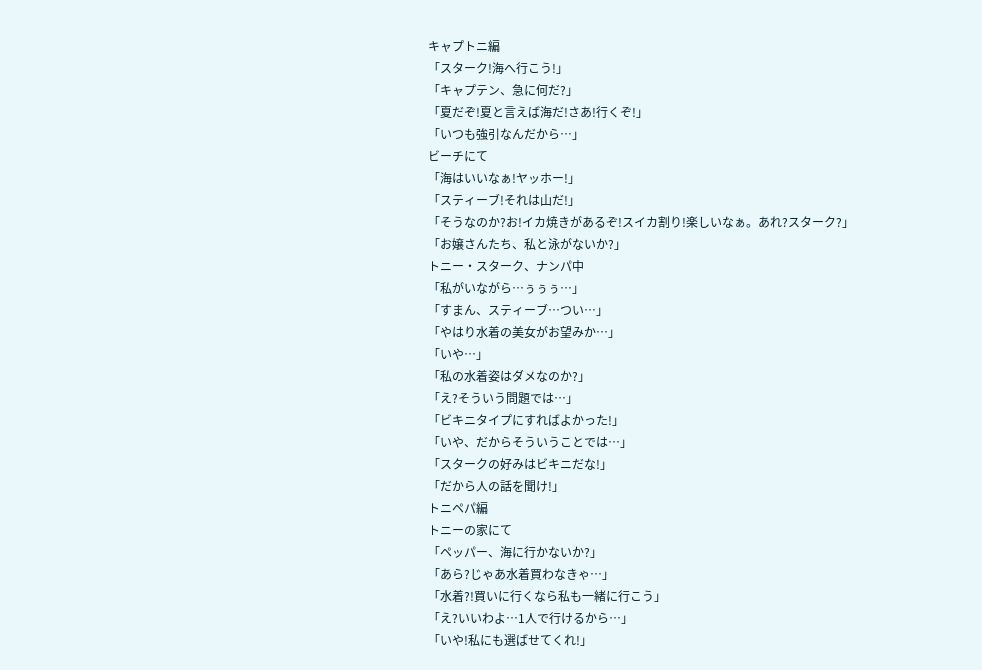キャプトニ編
「スターク!海へ行こう!」
「キャプテン、急に何だ?」
「夏だぞ!夏と言えば海だ!さあ!行くぞ!」
「いつも強引なんだから…」
ビーチにて
「海はいいなぁ!ヤッホー!」
「スティーブ!それは山だ!」
「そうなのか?お!イカ焼きがあるぞ!スイカ割り!楽しいなぁ。あれ?スターク?」
「お嬢さんたち、私と泳がないか?」
トニー・スターク、ナンパ中
「私がいながら…ぅぅぅ…」
「すまん、スティーブ…つい…」
「やはり水着の美女がお望みか…」
「いや…」
「私の水着姿はダメなのか?」
「え?そういう問題では…」
「ビキニタイプにすればよかった!」
「いや、だからそういうことでは…」
「スタークの好みはビキニだな!」
「だから人の話を聞け!」
トニペパ編
トニーの家にて
「ペッパー、海に行かないか?」
「あら?じゃあ水着買わなきゃ…」
「水着?!買いに行くなら私も一緒に行こう」
「え?いいわよ…1人で行けるから…」
「いや!私にも選ばせてくれ!」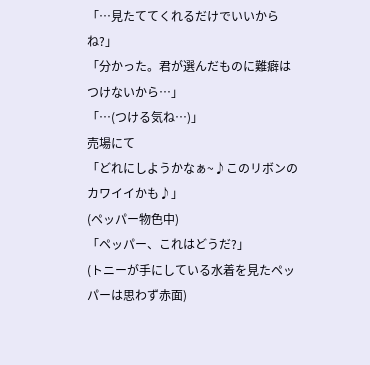「…見たててくれるだけでいいからね?」
「分かった。君が選んだものに難癖はつけないから…」
「…(つける気ね…)」
売場にて
「どれにしようかなぁ~♪このリボンのカワイイかも♪」
(ペッパー物色中)
「ペッパー、これはどうだ?」
(トニーが手にしている水着を見たペッパーは思わず赤面)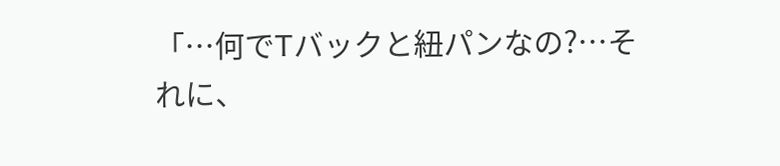「…何でTバックと紐パンなの?…それに、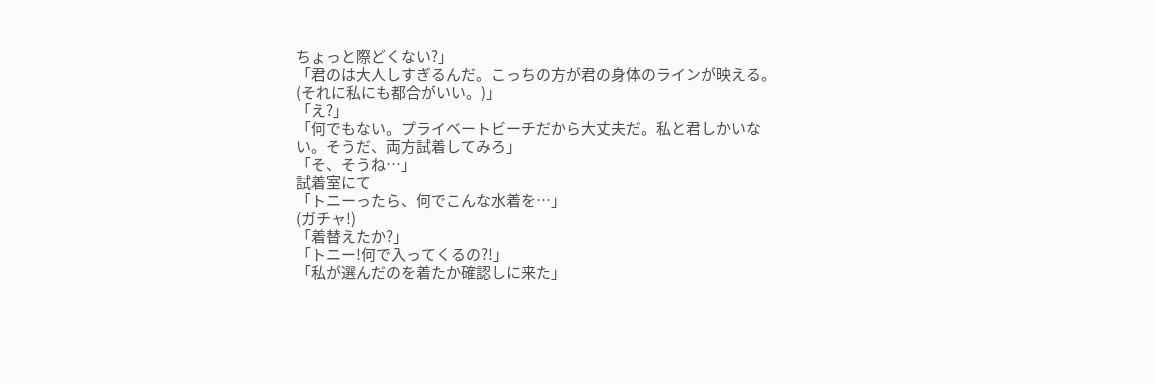ちょっと際どくない?」
「君のは大人しすぎるんだ。こっちの方が君の身体のラインが映える。(それに私にも都合がいい。)」
「え?」
「何でもない。プライベートビーチだから大丈夫だ。私と君しかいない。そうだ、両方試着してみろ」
「そ、そうね…」
試着室にて
「トニーったら、何でこんな水着を…」
(ガチャ!)
「着替えたか?」
「トニー!何で入ってくるの?!」
「私が選んだのを着たか確認しに来た」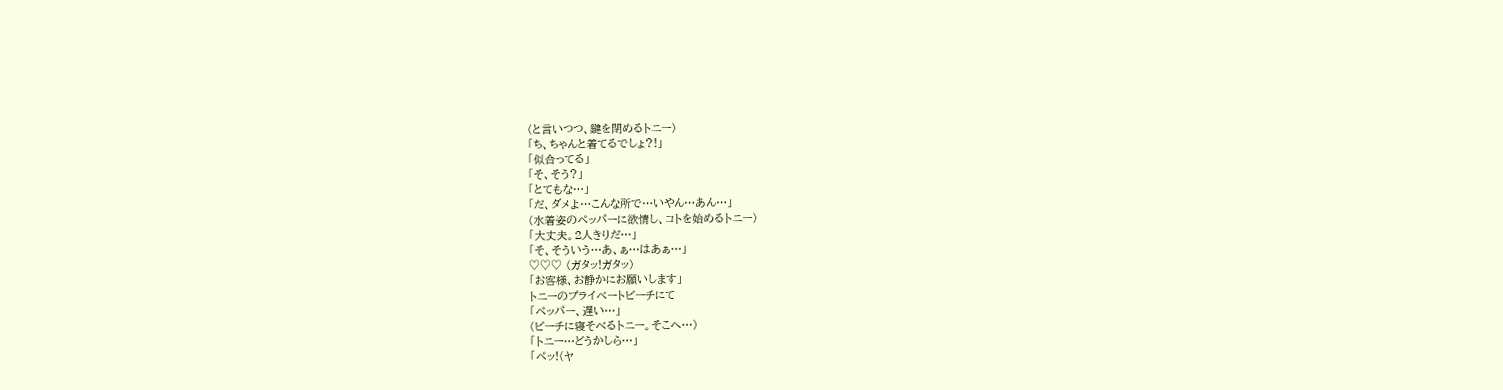(と言いつつ、鍵を閉めるトニー)
「ち、ちゃんと着てるでしょ?!」
「似合ってる」
「そ、そう?」
「とてもな…」
「だ、ダメよ…こんな所で…いやん…あん…」
(水着姿のペッパーに欲情し、コトを始めるトニー)
「大丈夫。2人きりだ…」
「そ、そういう…あ、ぁ…はあぁ…」
♡♡♡ (ガタッ!ガタッ)
「お客様、お静かにお願いします」
トニーのプライベートビーチにて
「ペッパー、遅い…」
(ビーチに寝そべるトニー。そこへ…)
「トニー…どうかしら…」
「ペッ!(ヤ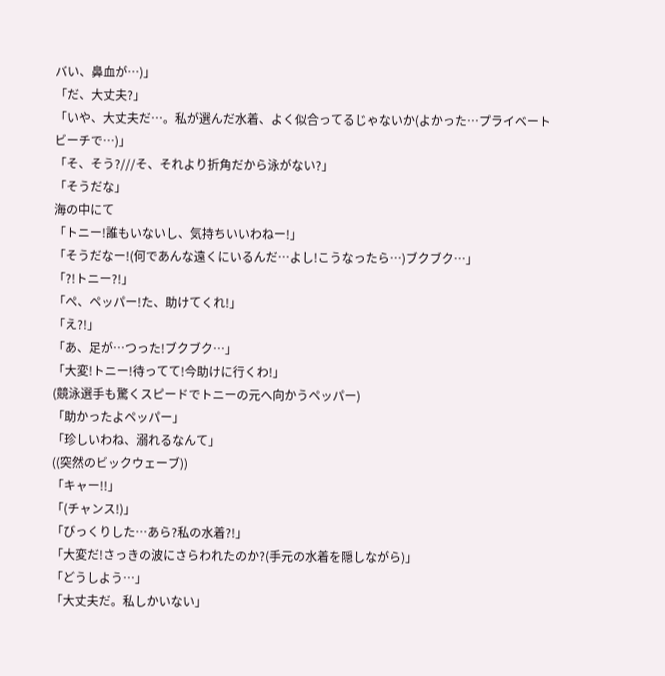バい、鼻血が…)」
「だ、大丈夫?」
「いや、大丈夫だ…。私が選んだ水着、よく似合ってるじゃないか(よかった…プライベートビーチで…)」
「そ、そう?///そ、それより折角だから泳がない?」
「そうだな」
海の中にて
「トニー!誰もいないし、気持ちいいわねー!」
「そうだなー!(何であんな遠くにいるんだ…よし!こうなったら…)ブクブク…」
「?!トニー?!」
「ぺ、ペッパー!た、助けてくれ!」
「え?!」
「あ、足が…つった!ブクブク…」
「大変!トニー!待ってて!今助けに行くわ!」
(競泳選手も驚くスピードでトニーの元へ向かうペッパー)
「助かったよペッパー」
「珍しいわね、溺れるなんて」
((突然のビックウェーブ))
「キャー!!」
「(チャンス!)」
「びっくりした…あら?私の水着?!」
「大変だ!さっきの波にさらわれたのか?(手元の水着を隠しながら)」
「どうしよう…」
「大丈夫だ。私しかいない」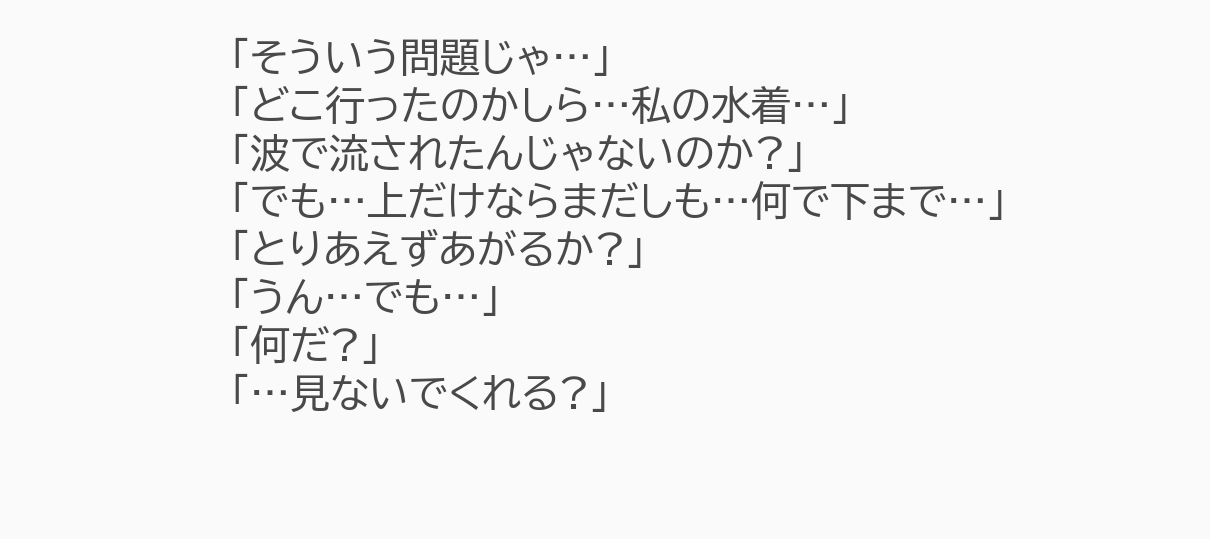「そういう問題じゃ…」
「どこ行ったのかしら…私の水着…」
「波で流されたんじゃないのか?」
「でも…上だけならまだしも…何で下まで…」
「とりあえずあがるか?」
「うん…でも…」
「何だ?」
「…見ないでくれる?」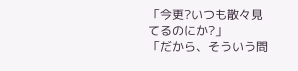「今更?いつも散々見てるのにか?」
「だから、そういう問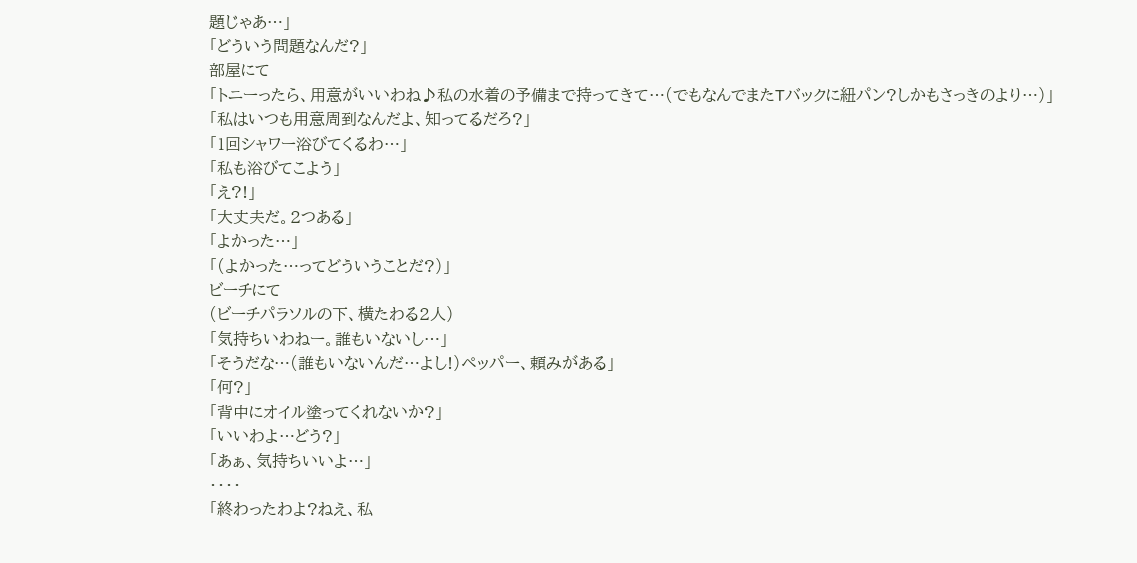題じゃあ…」
「どういう問題なんだ?」
部屋にて
「トニーったら、用意がいいわね♪私の水着の予備まで持ってきて…(でもなんでまたTバックに紐パン?しかもさっきのより…)」
「私はいつも用意周到なんだよ、知ってるだろ?」
「1回シャワー浴びてくるわ…」
「私も浴びてこよう」
「え?!」
「大丈夫だ。2つある」
「よかった…」
「(よかった…ってどういうことだ?)」
ビーチにて
(ビーチパラソルの下、横たわる2人)
「気持ちいわねー。誰もいないし…」
「そうだな…(誰もいないんだ…よし!)ペッパー、頼みがある」
「何?」
「背中にオイル塗ってくれないか?」
「いいわよ…どう?」
「あぁ、気持ちいいよ…」
・・・・
「終わったわよ?ねえ、私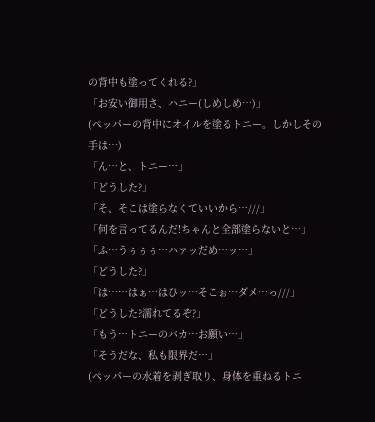の背中も塗ってくれる?」
「お安い御用さ、ハニー(しめしめ…)」
(ペッパーの背中にオイルを塗るトニー。しかしその手は…)
「ん…と、トニー…」
「どうした?」
「そ、そこは塗らなくていいから…///」
「何を言ってるんだ!ちゃんと全部塗らないと…」
「ふ…うぅぅぅ…ハァッだめ…ッ…」
「どうした?」
「は……はぁ…はひッ…そこぉ…ダメ…っ///」
「どうした?濡れてるぞ?」
「もう…トニーのバカ…お願い…」
「そうだな、私も限界だ…」
(ペッパーの水着を剥ぎ取り、身体を重ねるトニ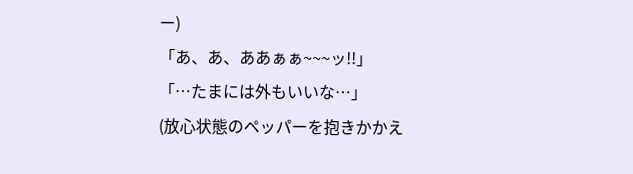ー)
「あ、あ、ああぁぁ~~~ッ!!」
「…たまには外もいいな…」
(放心状態のペッパーを抱きかかえ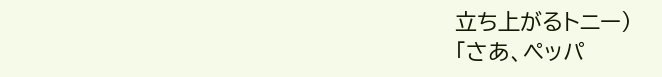立ち上がるトニー)
「さあ、ペッパ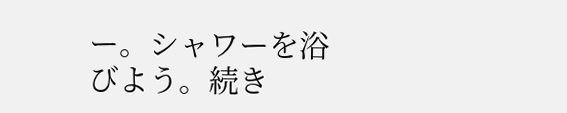ー。シャワーを浴びよう。続き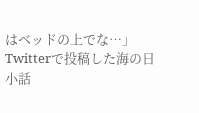はベッドの上でな…」
Twitterで投稿した海の日小話